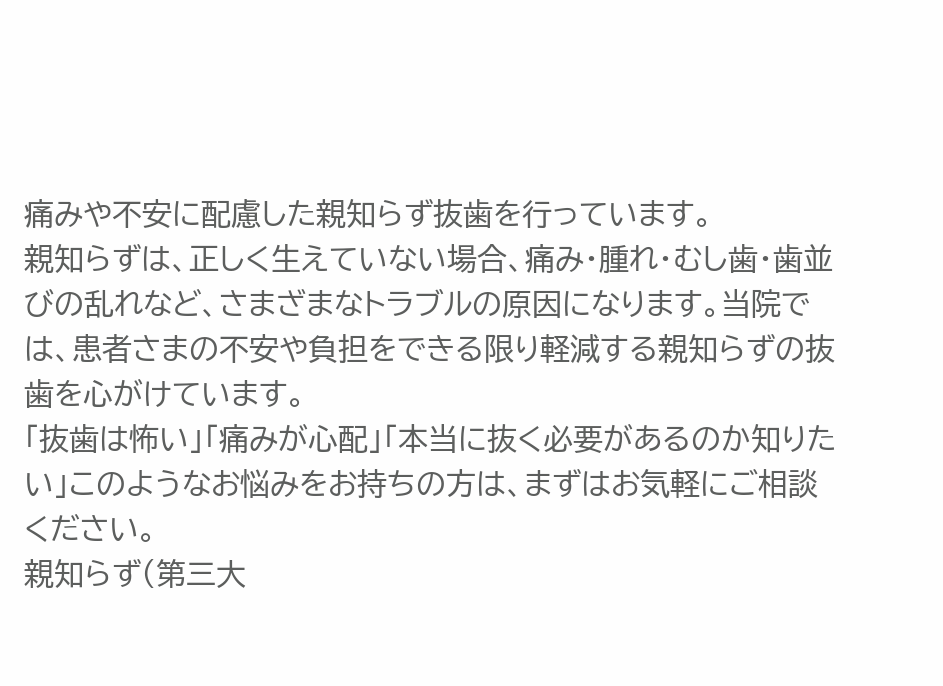痛みや不安に配慮した親知らず抜歯を行っています。
親知らずは、正しく生えていない場合、痛み・腫れ・むし歯・歯並びの乱れなど、さまざまなトラブルの原因になります。当院では、患者さまの不安や負担をできる限り軽減する親知らずの抜歯を心がけています。
「抜歯は怖い」「痛みが心配」「本当に抜く必要があるのか知りたい」このようなお悩みをお持ちの方は、まずはお気軽にご相談ください。
親知らず(第三大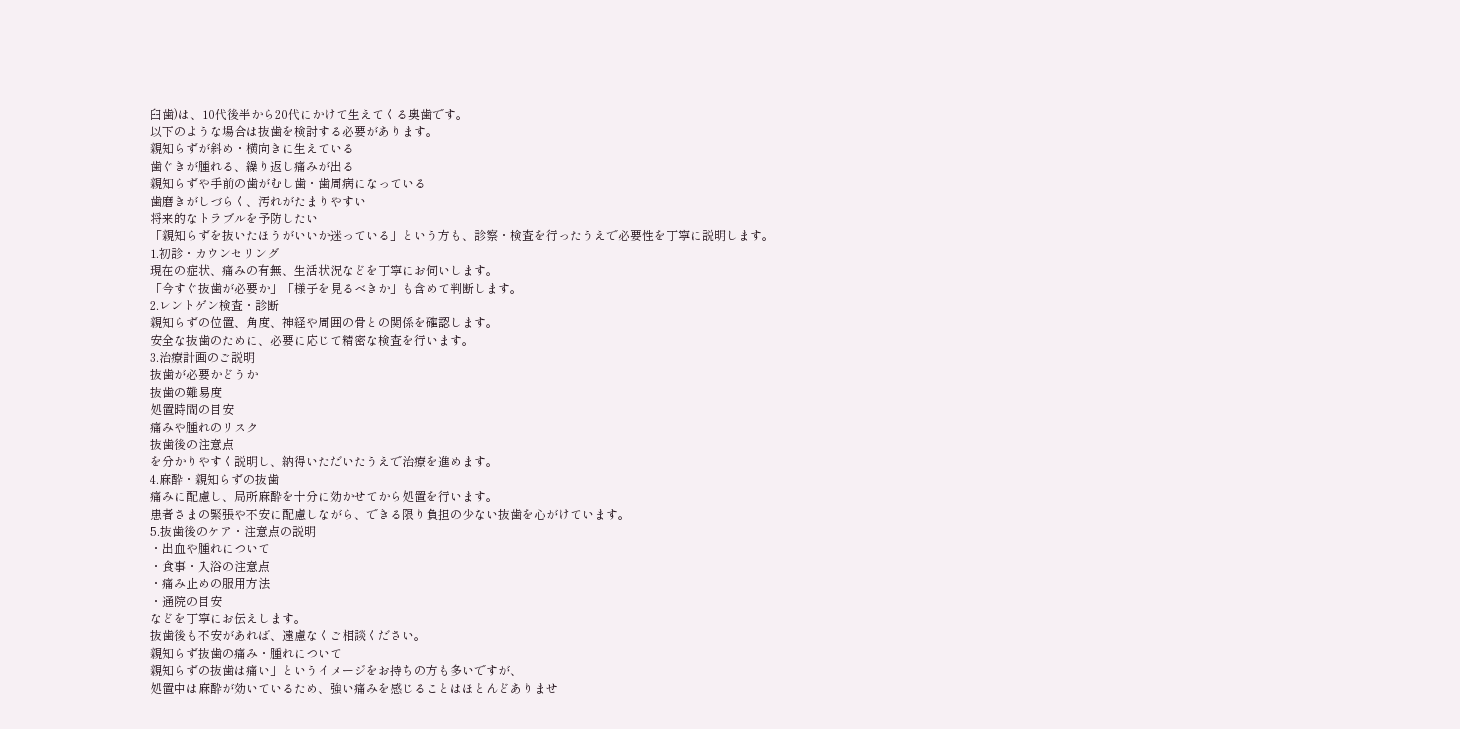臼歯)は、10代後半から20代にかけて生えてくる奥歯です。
以下のような場合は抜歯を検討する必要があります。
親知らずが斜め・横向きに生えている
歯ぐきが腫れる、繰り返し痛みが出る
親知らずや手前の歯がむし歯・歯周病になっている
歯磨きがしづらく、汚れがたまりやすい
将来的なトラブルを予防したい
「親知らずを抜いたほうがいいか迷っている」という方も、診察・検査を行ったうえで必要性を丁寧に説明します。
1.初診・カウンセリング
現在の症状、痛みの有無、生活状況などを丁寧にお伺いします。
「今すぐ抜歯が必要か」「様子を見るべきか」も含めて判断します。
2.レントゲン検査・診断
親知らずの位置、角度、神経や周囲の骨との関係を確認します。
安全な抜歯のために、必要に応じて精密な検査を行います。
3.治療計画のご説明
抜歯が必要かどうか
抜歯の難易度
処置時間の目安
痛みや腫れのリスク
抜歯後の注意点
を分かりやすく説明し、納得いただいたうえで治療を進めます。
4.麻酔・親知らずの抜歯
痛みに配慮し、局所麻酔を十分に効かせてから処置を行います。
患者さまの緊張や不安に配慮しながら、できる限り負担の少ない抜歯を心がけています。
5.抜歯後のケア・注意点の説明
・出血や腫れについて
・食事・入浴の注意点
・痛み止めの服用方法
・通院の目安
などを丁寧にお伝えします。
抜歯後も不安があれば、遠慮なくご相談ください。
親知らず抜歯の痛み・腫れについて
親知らずの抜歯は痛い」というイメージをお持ちの方も多いですが、
処置中は麻酔が効いているため、強い痛みを感じることはほとんどありませ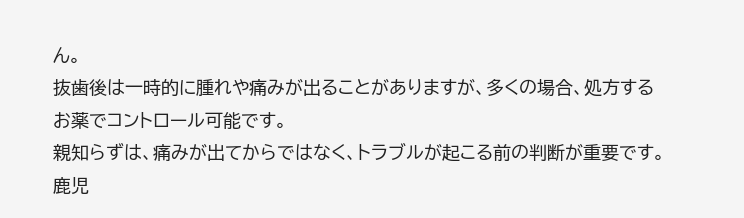ん。
抜歯後は一時的に腫れや痛みが出ることがありますが、多くの場合、処方するお薬でコントロール可能です。
親知らずは、痛みが出てからではなく、トラブルが起こる前の判断が重要です。
鹿児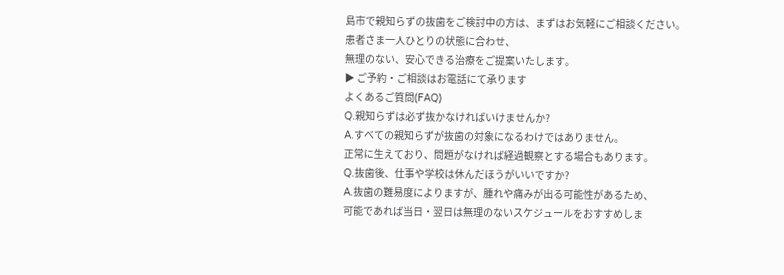島市で親知らずの抜歯をご検討中の方は、まずはお気軽にご相談ください。
患者さま一人ひとりの状態に合わせ、
無理のない、安心できる治療をご提案いたします。
▶ ご予約・ご相談はお電話にて承ります
よくあるご質問(FAQ)
Q.親知らずは必ず抜かなければいけませんか?
A.すべての親知らずが抜歯の対象になるわけではありません。
正常に生えており、問題がなければ経過観察とする場合もあります。
Q.抜歯後、仕事や学校は休んだほうがいいですか?
A.抜歯の難易度によりますが、腫れや痛みが出る可能性があるため、
可能であれば当日・翌日は無理のないスケジュールをおすすめしま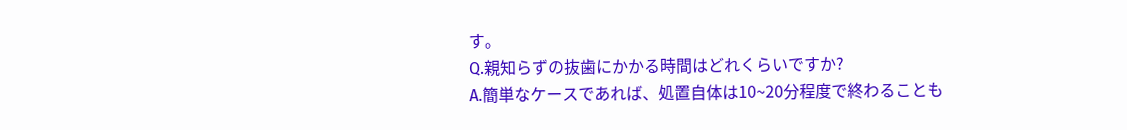す。
Q.親知らずの抜歯にかかる時間はどれくらいですか?
A.簡単なケースであれば、処置自体は10~20分程度で終わることも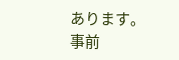あります。
事前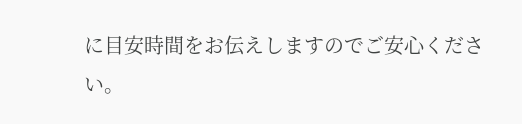に目安時間をお伝えしますのでご安心ください。